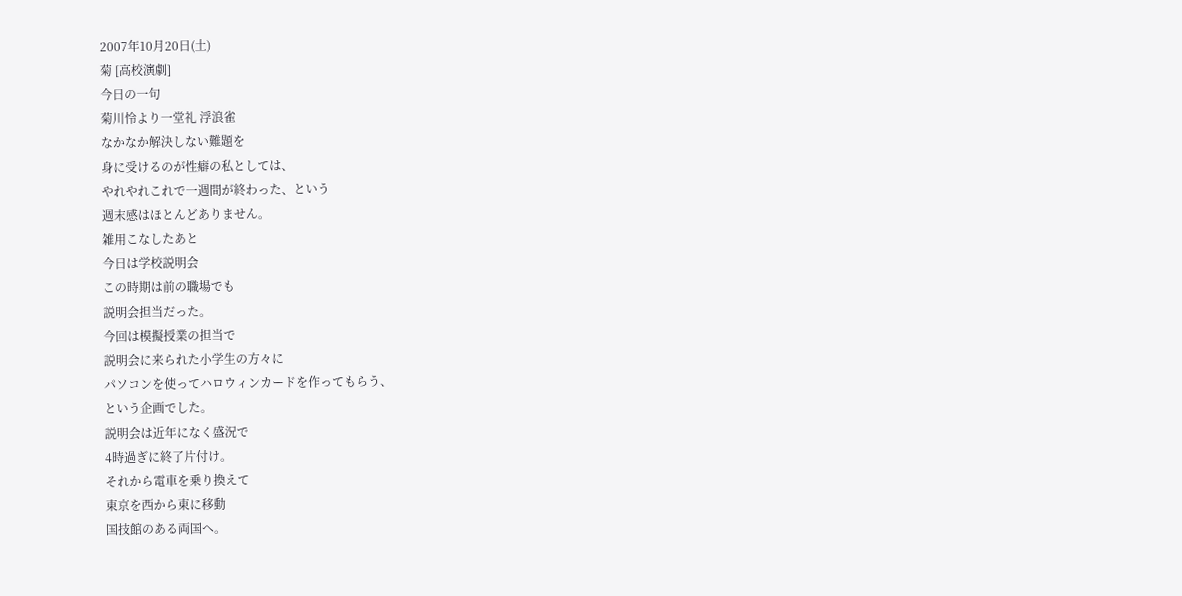2007年10月20日(土)
菊 [高校演劇]
今日の一句
菊川怜より一堂礼 浮浪雀
なかなか解決しない難題を
身に受けるのが性癖の私としては、
やれやれこれで一週間が終わった、という
週末感はほとんどありません。
雑用こなしたあと
今日は学校説明会
この時期は前の職場でも
説明会担当だった。
今回は模擬授業の担当で
説明会に来られた小学生の方々に
パソコンを使ってハロウィンカードを作ってもらう、
という企画でした。
説明会は近年になく盛況で
4時過ぎに終了片付け。
それから電車を乗り換えて
東京を西から東に移動
国技館のある両国へ。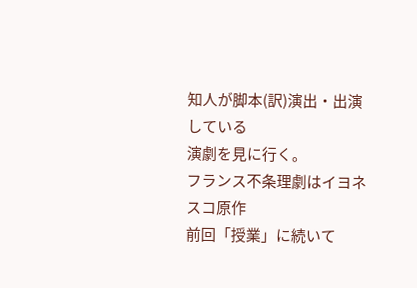知人が脚本(訳)演出・出演している
演劇を見に行く。
フランス不条理劇はイヨネスコ原作
前回「授業」に続いて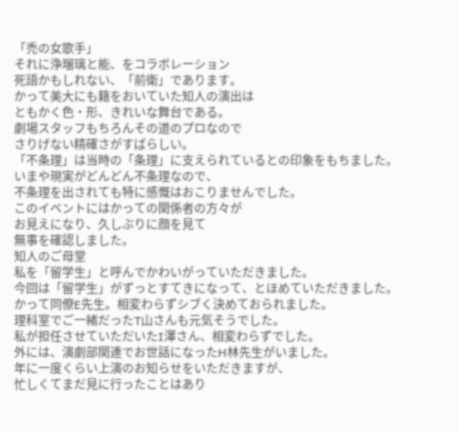「禿の女歌手」
それに浄瑠璃と能、をコラボレーション
死語かもしれない、「前衛」であります。
かって美大にも籍をおいていた知人の演出は
ともかく色・形、きれいな舞台である。
劇場スタッフもちろんその道のプロなので
さりげない精確さがすばらしい。
「不条理」は当時の「条理」に支えられているとの印象をもちました。
いまや現実がどんどん不条理なので、
不条理を出されても特に感慨はおこりませんでした。
このイベントにはかっての関係者の方々が
お見えになり、久しぶりに顔を見て
無事を確認しました。
知人のご母堂
私を「留学生」と呼んでかわいがっていただきました。
今回は「留学生」がずっとすてきになって、とほめていただきました。
かって同僚E先生。相変わらずシブく決めておられました。
理科室でご一緒だったT山さんも元気そうでした。
私が担任させていただいたI澤さん、相変わらずでした。
外には、演劇部関連でお世話になったH林先生がいました。
年に一度くらい上演のお知らせをいただきますが、
忙しくてまだ見に行ったことはあり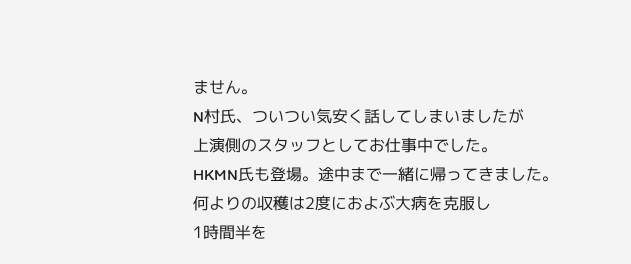ません。
N村氏、ついつい気安く話してしまいましたが
上演側のスタッフとしてお仕事中でした。
HKMN氏も登場。途中まで一緒に帰ってきました。
何よりの収穫は2度におよぶ大病を克服し
1時間半を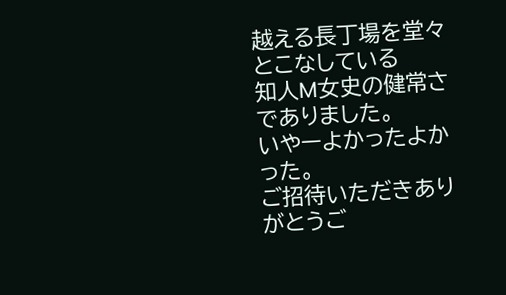越える長丁場を堂々とこなしている
知人M女史の健常さでありました。
いやーよかったよかった。
ご招待いただきありがとうご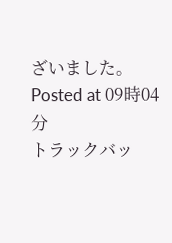ざいました。
Posted at 09時04分
トラックバッ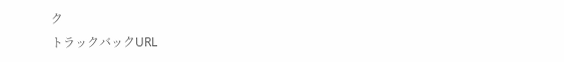ク
トラックバックURL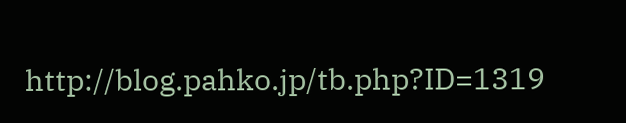http://blog.pahko.jp/tb.php?ID=1319